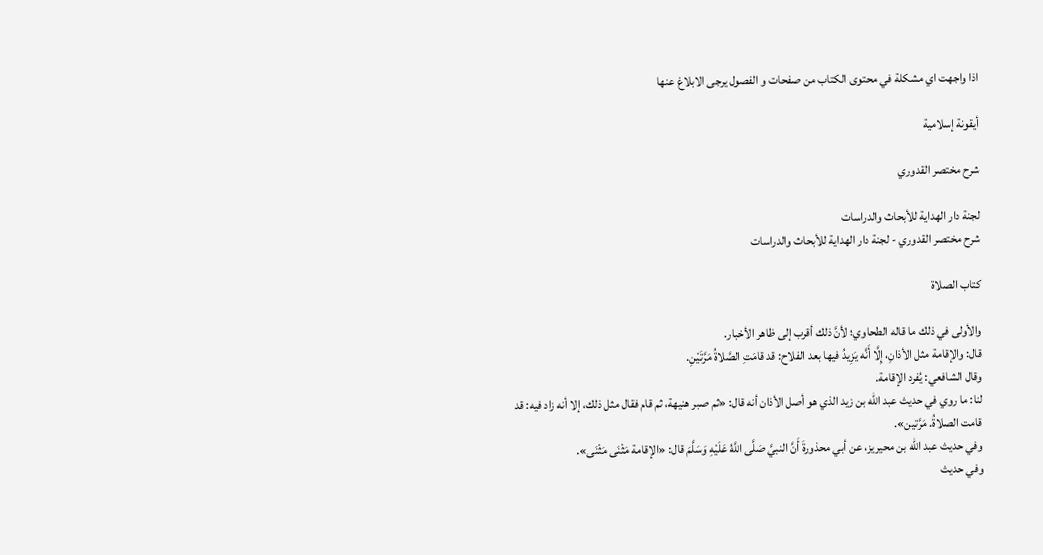اذا واجهت اي مشكلة في محتوى الكتاب من صفحات و الفصول يرجى الابلاغ عنها

أيقونة إسلامية

شرح مختصر القدوري

لجنة دار الهداية للأبحاث والدراسات
شرح مختصر القدوري - لجنة دار الهداية للأبحاث والدراسات

كتاب الصلاة

والأولى في ذلك ما قاله الطحاوي؛ لأنَّ ذلك أقرب إلى ظاهر الأخبار.
قال: والإقامة مثل الأذانِ، إِلَّا أَنَّه يَزِيدُ فيها بعد الفلاح: قد قامَتِ الصَّلاةُ مَرَّتَيْنِ.
وقال الشافعي: يُفرد الإقامة.
لنا: ما روي في حديث عبد الله بن زيد الذي هو أصل الأذان أنه قال: «ثم صبر هنيهة، ثم قام فقال مثل ذلك، إلا أنه زاد فيه: قد قامت الصلاةُ. مَرَّتين».
وفي حديث عبد الله بن محيريز، عن أبي محذورةَ أَنَّ النبيَّ صَلَّى اللَّهُ عَلَيْهِ وَسَلَّمَ قال: «الإقامة مَثْنَى مَثْنَى».
وفي حديث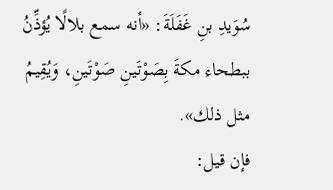سُوَيدِ بنِ غَفَلَةَ: «أنه سمع بلالًا يُؤذِّنُ ببطحاء مكةَ بِصَوْتَينِ صَوْتَينِ، وَيُقِيمُ مثل ذلك».
فإن قيل: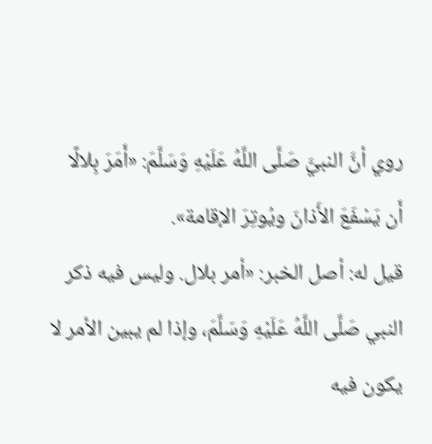روي أنَّ النبيَّ صَلَّى اللَّهُ عَلَيْهِ وَسَلَّمَ: «أَمَرَ بِلالًا أَن يَسْفَعَ الأَذانَ ويُوتِرَ الإقامة».
قيل له: أصل الخبر: «أمر بلال. وليس فيه ذكر النبي صَلَّى اللَّهُ عَلَيْهِ وَسَلَّمَ، وإذا لم يبين الأمر لا يكون فيه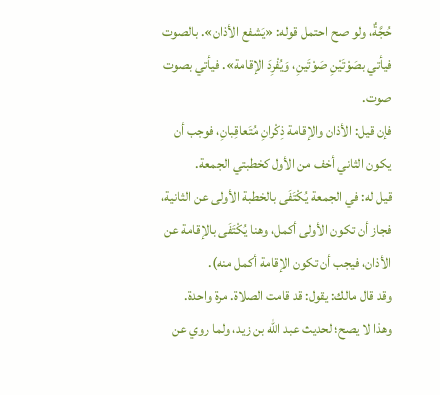حُجَّةٌ، ولو صح احتمل قوله: «يَشفع الأذان». بالصوت فيأتي بصَوْتَيْنِ صَوْتَينِ، وَيُفْرِدَ الإقامة». فيأتي بصوت صوت.
فإن قيل: الأذان والإقامة ذِكْرانِ مُتَعاقِبانِ، فوجب أن يكون الثاني أخف من الأول كخطبتي الجمعة.
قيل له: في الجمعة يُكْتَفَى بالخطبة الأولى عن الثانية، فجاز أن تكون الأولى أكمل، وهنا يُكْتَفَى بالإقامة عن الأذان، فيجب أن تكون الإقامة أكمل منه).
وقد قال مالك: يقول: قد قامت الصلاة. مرة واحدة.
وهذا لا يصح؛ لحديث عبد الله بن زيد، ولما روي عن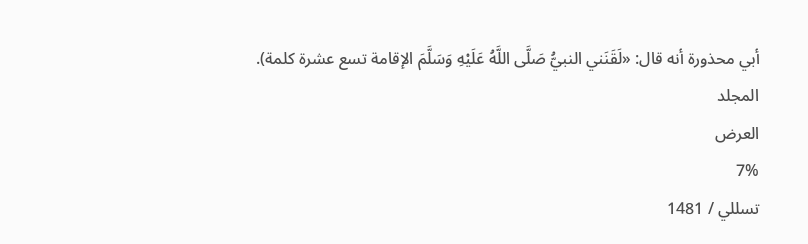أبي محذورة أنه قال: «لَقَنَني النبيُّ صَلَّى اللَّهُ عَلَيْهِ وَسَلَّمَ الإقامة تسع عشرة كلمة).
المجلد
العرض
7%
تسللي / 1481